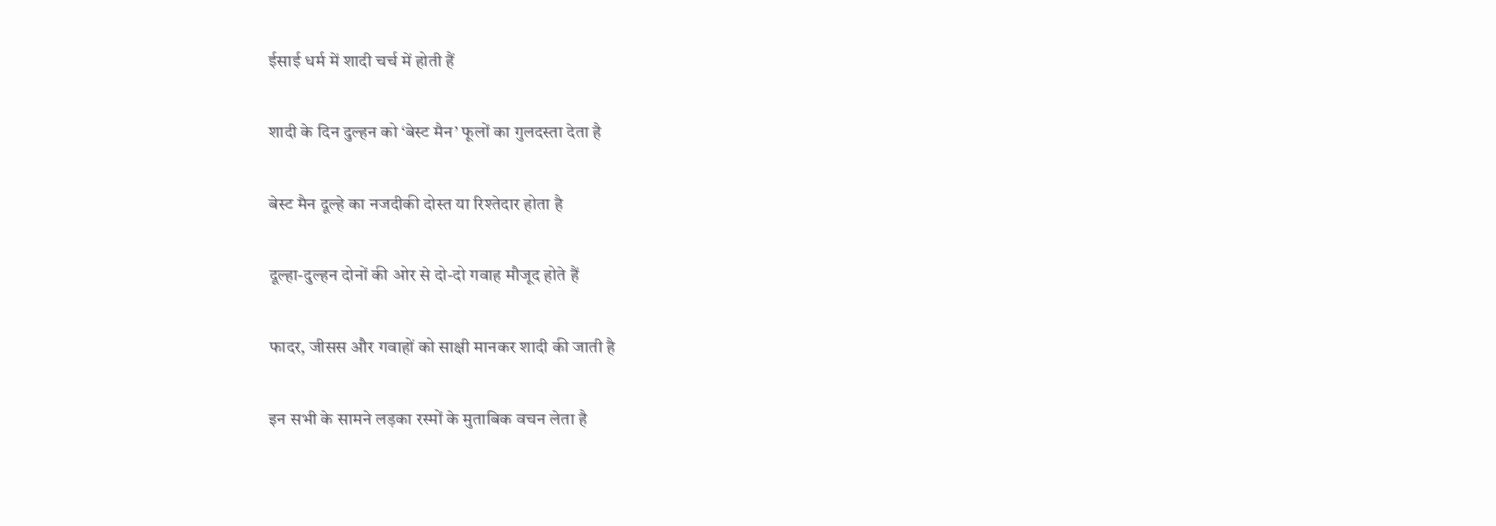ईसाई धर्म में शादी चर्च में होती हैं

शादी के दिन दुल्हन को ‘बेस्ट मैन’ फूलों का गुलदस्ता देता है

बेस्ट मैन दूल्हे का नजदीकी दोस्त या रिश्तेदार होता है

दूल्हा-दुल्हन दोनों की ओर से दो-दो गवाह मौजूद होते हैं

फादर, जीसस और गवाहों को साक्षी मानकर शादी की जाती है

इन सभी के सामने लड़का रस्मों के मुताबिक वचन लेता है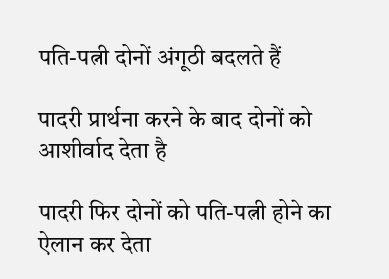पति-पत्नी दोनों अंगूठी बदलते हैं

पादरी प्रार्थना करने के बाद दोनों को आशीर्वाद देता है

पादरी फिर दोनों को पति-पत्नी होने का ऐलान कर देता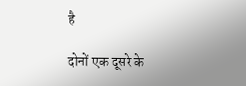है

दोनों एक दूसरे के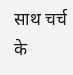साथ चर्च के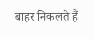बाहर निकलते हैं